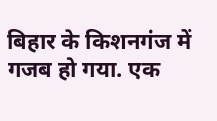बिहार के किशनगंज में गजब हो गया. एक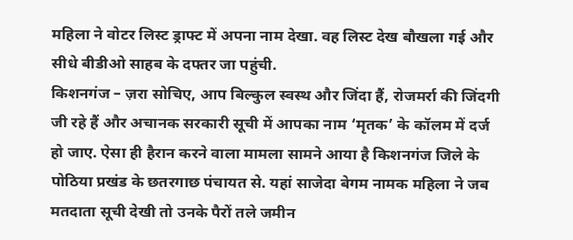महिला ने वोटर लिस्ट ड्राफ्ट में अपना नाम देखा. वह लिस्ट देख बौखला गई और सीधे बीडीओ साहब के दफ्तर जा पहुंची.
किशनगंज – ज़रा सोचिए, आप बिल्कुल स्वस्थ और जिंदा हैं, रोजमर्रा की जिंदगी जी रहे हैं और अचानक सरकारी सूची में आपका नाम ‘मृतक’ के कॉलम में दर्ज हो जाए. ऐसा ही हैरान करने वाला मामला सामने आया है किशनगंज जिले के पोठिया प्रखंड के छतरगाछ पंचायत से. यहां साजेदा बेगम नामक महिला ने जब मतदाता सूची देखी तो उनके पैरों तले जमीन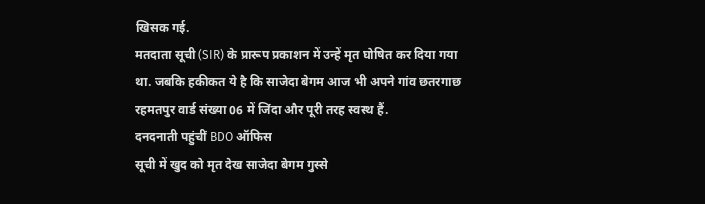खिसक गई.
मतदाता सूची (SIR) के प्रारूप प्रकाशन में उन्हें मृत घोषित कर दिया गया था. जबकि हकीकत ये है कि साजेदा बेगम आज भी अपने गांव छतरगाछ रहमतपुर वार्ड संख्या 06 में जिंदा और पूरी तरह स्वस्थ हैं.
दनदनाती पहुंचीं BDO ऑफिस
सूची में खुद को मृत देख साजेदा बेगम गुस्से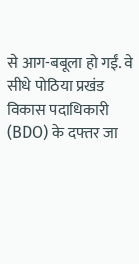से आग-बबूला हो गईं. वे सीधे पोठिया प्रखंड विकास पदाधिकारी (BDO) के दफ्तर जा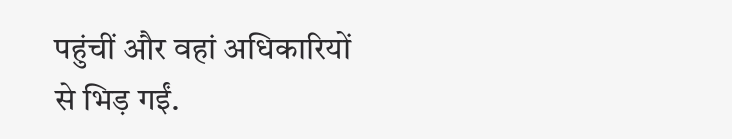पहुंचीं और वहां अधिकारियों से भिड़ गईं.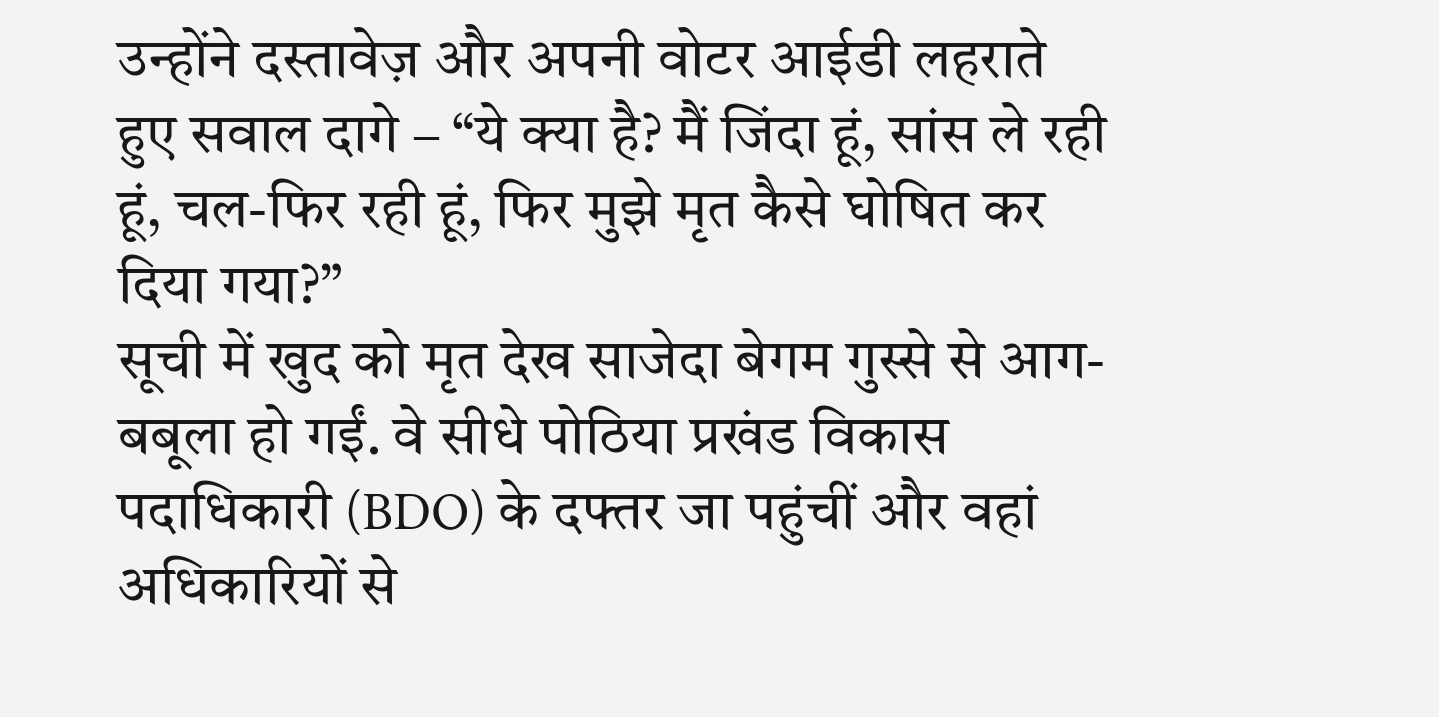उन्होंने दस्तावेज़ और अपनी वोटर आईडी लहराते हुए सवाल दागे – “ये क्या है? मैं जिंदा हूं, सांस ले रही हूं, चल-फिर रही हूं, फिर मुझे मृत कैसे घोषित कर दिया गया?”
सूची में खुद को मृत देख साजेदा बेगम गुस्से से आग-बबूला हो गईं. वे सीधे पोठिया प्रखंड विकास पदाधिकारी (BDO) के दफ्तर जा पहुंचीं और वहां अधिकारियों से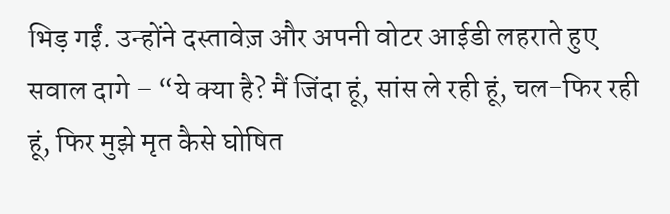भिड़ गईं. उन्होंने दस्तावेज़ और अपनी वोटर आईडी लहराते हुए सवाल दागे – “ये क्या है? मैं जिंदा हूं, सांस ले रही हूं, चल-फिर रही हूं, फिर मुझे मृत कैसे घोषित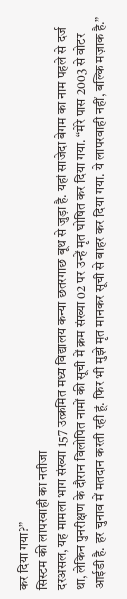कर दिया गया?”
सिस्टम की लापरवाही का नतीजा
दरअसल, यह मामला भाग संख्या 157 उत्क्रमित मध्य विद्यालय कन्या छतरगाछ बूथ से जुड़ा है. यहां साजेदा बेगम का नाम पहले से दर्ज था, लेकिन पुनरीक्षण के दौरान विलोपित नामों की सूची में क्रम संख्या 02 पर उन्हें मृत घोषित कर दिया गया. “मेरे पास 2003 से वोटर आईडी है. हर चुनाव में मतदान करती रही हूं. फिर भी मुझे मृत मानकर सूची से बाहर कर दिया गया. ये लापरवाही नहीं, बल्कि मज़ाक है.”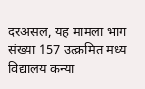दरअसल, यह मामला भाग संख्या 157 उत्क्रमित मध्य विद्यालय कन्या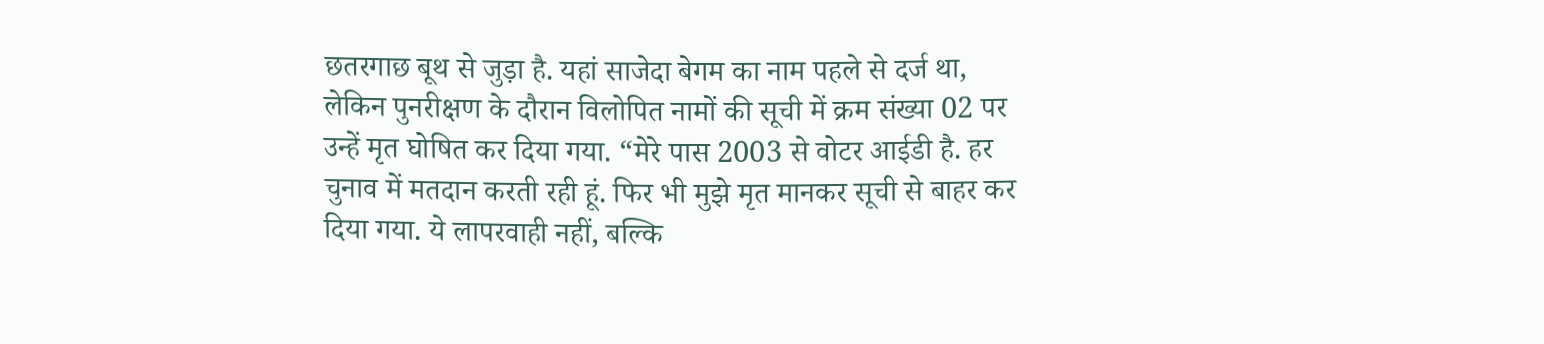छतरगाछ बूथ से जुड़ा है. यहां साजेदा बेगम का नाम पहले से दर्ज था, लेकिन पुनरीक्षण के दौरान विलोपित नामों की सूची में क्रम संख्या 02 पर उन्हें मृत घोषित कर दिया गया. “मेरे पास 2003 से वोटर आईडी है. हर चुनाव में मतदान करती रही हूं. फिर भी मुझे मृत मानकर सूची से बाहर कर दिया गया. ये लापरवाही नहीं, बल्कि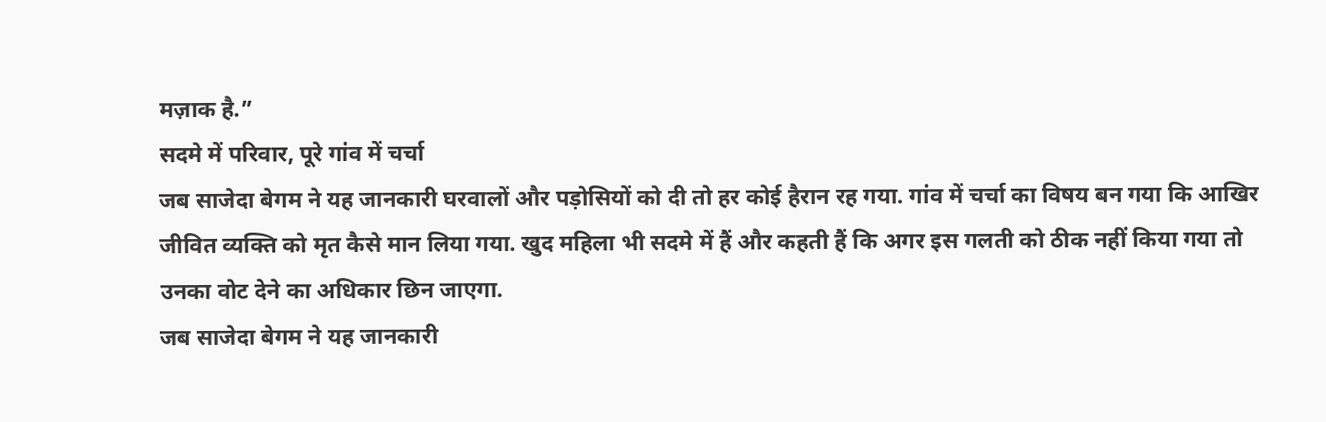मज़ाक है.”
सदमे में परिवार, पूरे गांव में चर्चा
जब साजेदा बेगम ने यह जानकारी घरवालों और पड़ोसियों को दी तो हर कोई हैरान रह गया. गांव में चर्चा का विषय बन गया कि आखिर जीवित व्यक्ति को मृत कैसे मान लिया गया. खुद महिला भी सदमे में हैं और कहती हैं कि अगर इस गलती को ठीक नहीं किया गया तो उनका वोट देने का अधिकार छिन जाएगा.
जब साजेदा बेगम ने यह जानकारी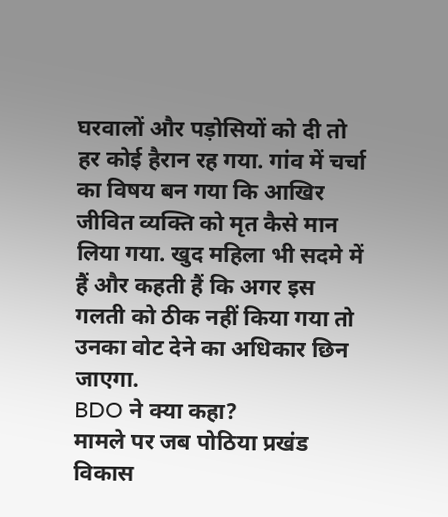घरवालों और पड़ोसियों को दी तो हर कोई हैरान रह गया. गांव में चर्चा का विषय बन गया कि आखिर जीवित व्यक्ति को मृत कैसे मान लिया गया. खुद महिला भी सदमे में हैं और कहती हैं कि अगर इस गलती को ठीक नहीं किया गया तो उनका वोट देने का अधिकार छिन जाएगा.
BDO ने क्या कहा?
मामले पर जब पोठिया प्रखंड विकास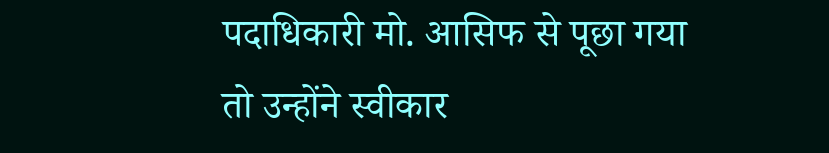पदाधिकारी मो. आसिफ से पूछा गया तो उन्होंने स्वीकार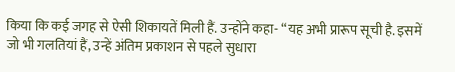किया कि कई जगह से ऐसी शिकायतें मिली हैं. उन्होंने कहा- “यह अभी प्रारूप सूची है. इसमें जो भी गलतियां हैं, उन्हें अंतिम प्रकाशन से पहले सुधारा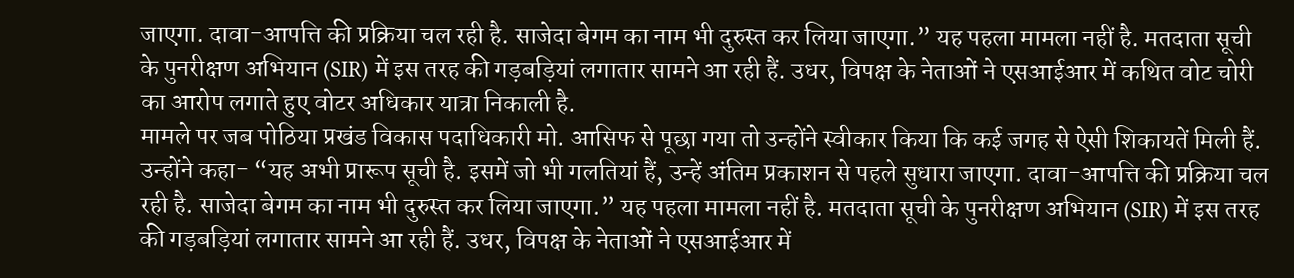जाएगा. दावा-आपत्ति की प्रक्रिया चल रही है. साजेदा बेगम का नाम भी दुरुस्त कर लिया जाएगा.” यह पहला मामला नहीं है. मतदाता सूची के पुनरीक्षण अभियान (SIR) में इस तरह की गड़बड़ियां लगातार सामने आ रही हैं. उधर, विपक्ष के नेताओं ने एसआईआर में कथित वोट चोरी का आरोप लगाते हुए वोटर अधिकार यात्रा निकाली है.
मामले पर जब पोठिया प्रखंड विकास पदाधिकारी मो. आसिफ से पूछा गया तो उन्होंने स्वीकार किया कि कई जगह से ऐसी शिकायतें मिली हैं. उन्होंने कहा- “यह अभी प्रारूप सूची है. इसमें जो भी गलतियां हैं, उन्हें अंतिम प्रकाशन से पहले सुधारा जाएगा. दावा-आपत्ति की प्रक्रिया चल रही है. साजेदा बेगम का नाम भी दुरुस्त कर लिया जाएगा.” यह पहला मामला नहीं है. मतदाता सूची के पुनरीक्षण अभियान (SIR) में इस तरह की गड़बड़ियां लगातार सामने आ रही हैं. उधर, विपक्ष के नेताओं ने एसआईआर में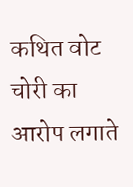कथित वोट चोरी का आरोप लगाते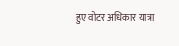हुए वोटर अधिकार यात्रा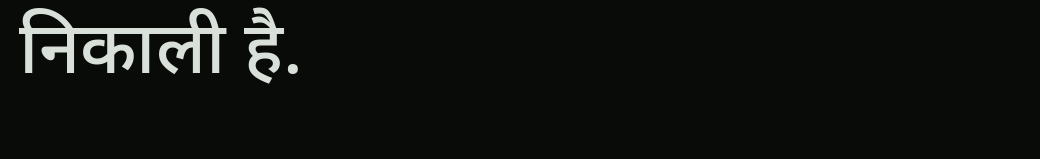निकाली है.